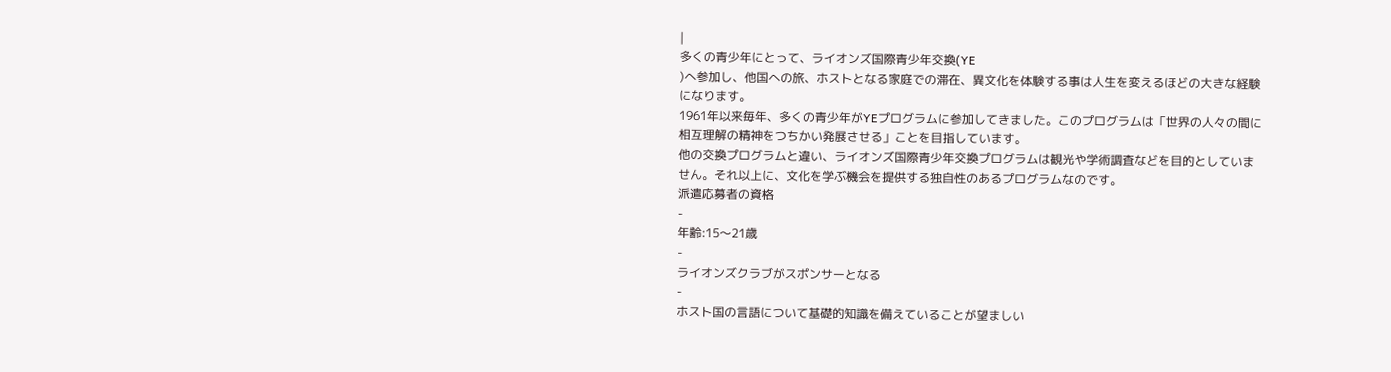|
多くの青少年にとって、ライオンズ国際青少年交換(YE
)へ参加し、他国への旅、ホストとなる家庭での滞在、異文化を体験する事は人生を変えるほどの大きな経験になります。
1961年以来毎年、多くの青少年がYEプログラムに参加してきました。このプログラムは「世界の人々の間に相互理解の精神をつちかい発展させる」ことを目指しています。
他の交換プログラムと違い、ライオンズ国際青少年交換プログラムは観光や学術調査などを目的としていません。それ以上に、文化を学ぶ機会を提供する独自性のあるプログラムなのです。
派遣応募者の資格
-
年齢:15〜21歳
-
ライオンズクラブがスポンサーとなる
-
ホスト国の言語について基礎的知識を備えていることが望ましい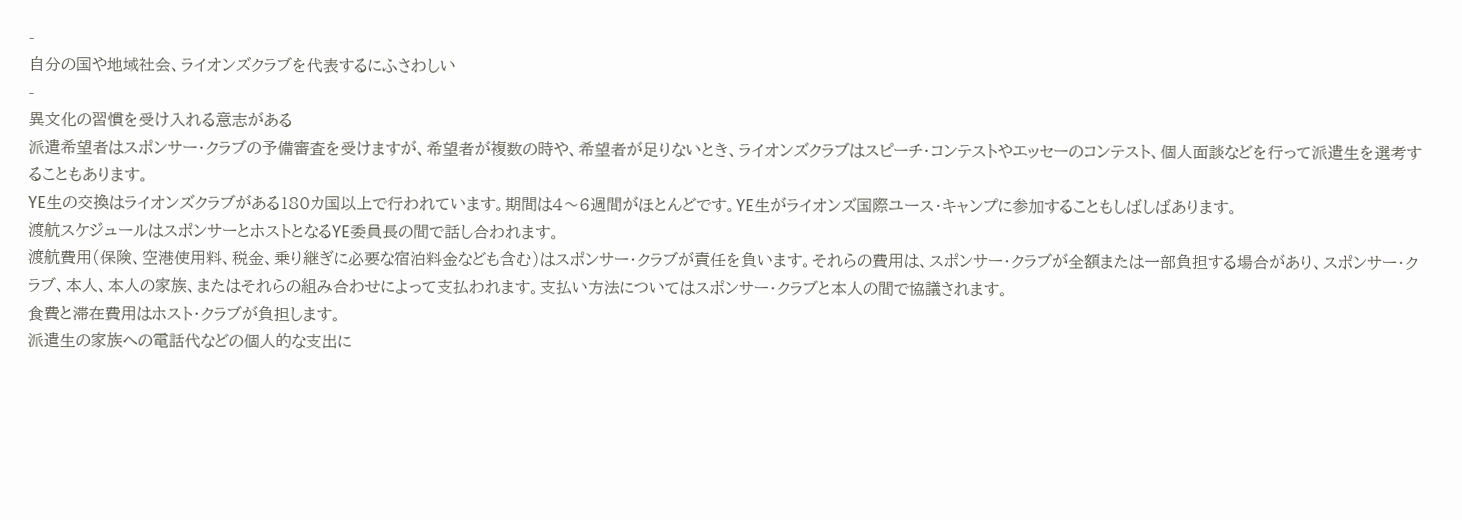-
自分の国や地域社会、ライオンズクラブを代表するにふさわしい
-
異文化の習慣を受け入れる意志がある
派遣希望者はスポンサー・クラブの予備審査を受けますが、希望者が複数の時や、希望者が足りないとき、ライオンズクラブはスピーチ・コンテストやエッセーのコンテスト、個人面談などを行って派遣生を選考することもあります。
YE生の交換はライオンズクラブがある180カ国以上で行われています。期間は4〜6週間がほとんどです。YE生がライオンズ国際ユース・キャンプに参加することもしばしばあります。
渡航スケジュールはスポンサーとホストとなるYE委員長の間で話し合われます。
渡航費用(保険、空港使用料、税金、乗り継ぎに必要な宿泊料金なども含む)はスポンサー・クラブが責任を負います。それらの費用は、スポンサー・クラブが全額または一部負担する場合があり、スポンサー・クラブ、本人、本人の家族、またはそれらの組み合わせによって支払われます。支払い方法についてはスポンサー・クラブと本人の間で協議されます。
食費と滞在費用はホスト・クラブが負担します。
派遣生の家族への電話代などの個人的な支出に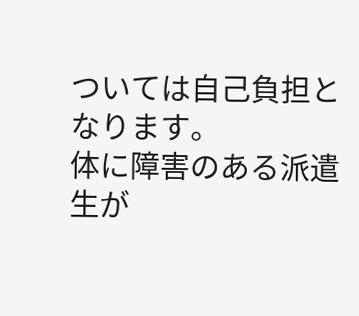ついては自己負担となります。
体に障害のある派遣生が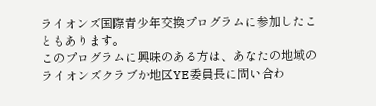ライオンズ国際青少年交換プログラムに参加したこともあります。
このプログラムに興味のある方は、あなたの地域のライオンズクラブか地区YE委員長に問い合わ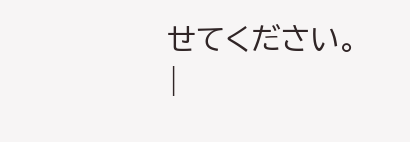せてください。
|